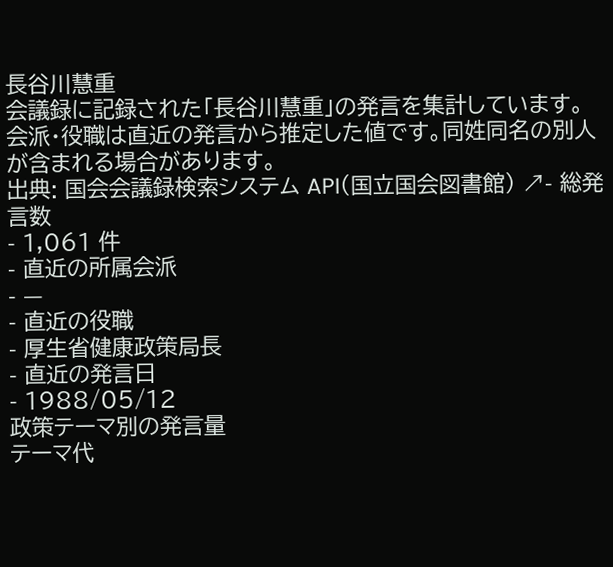長谷川慧重
会議録に記録された「長谷川慧重」の発言を集計しています。会派・役職は直近の発言から推定した値です。同姓同名の別人が含まれる場合があります。
出典: 国会会議録検索システム API(国立国会図書館) ↗- 総発言数
- 1,061 件
- 直近の所属会派
- —
- 直近の役職
- 厚生省健康政策局長
- 直近の発言日
- 1988/05/12
政策テーマ別の発言量
テーマ代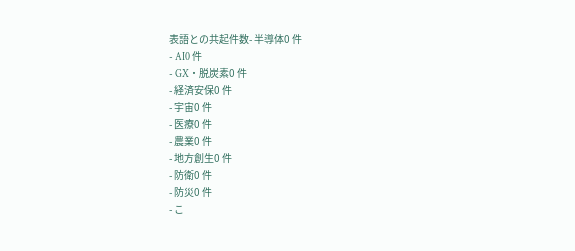表語との共起件数- 半導体0 件
- AI0 件
- GX・脱炭素0 件
- 経済安保0 件
- 宇宙0 件
- 医療0 件
- 農業0 件
- 地方創生0 件
- 防衛0 件
- 防災0 件
- こ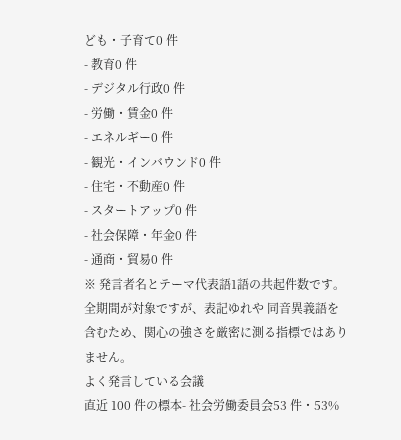ども・子育て0 件
- 教育0 件
- デジタル行政0 件
- 労働・賃金0 件
- エネルギー0 件
- 観光・インバウンド0 件
- 住宅・不動産0 件
- スタートアップ0 件
- 社会保障・年金0 件
- 通商・貿易0 件
※ 発言者名とテーマ代表語1語の共起件数です。全期間が対象ですが、表記ゆれや 同音異義語を含むため、関心の強さを厳密に測る指標ではありません。
よく発言している会議
直近 100 件の標本- 社会労働委員会53 件・53%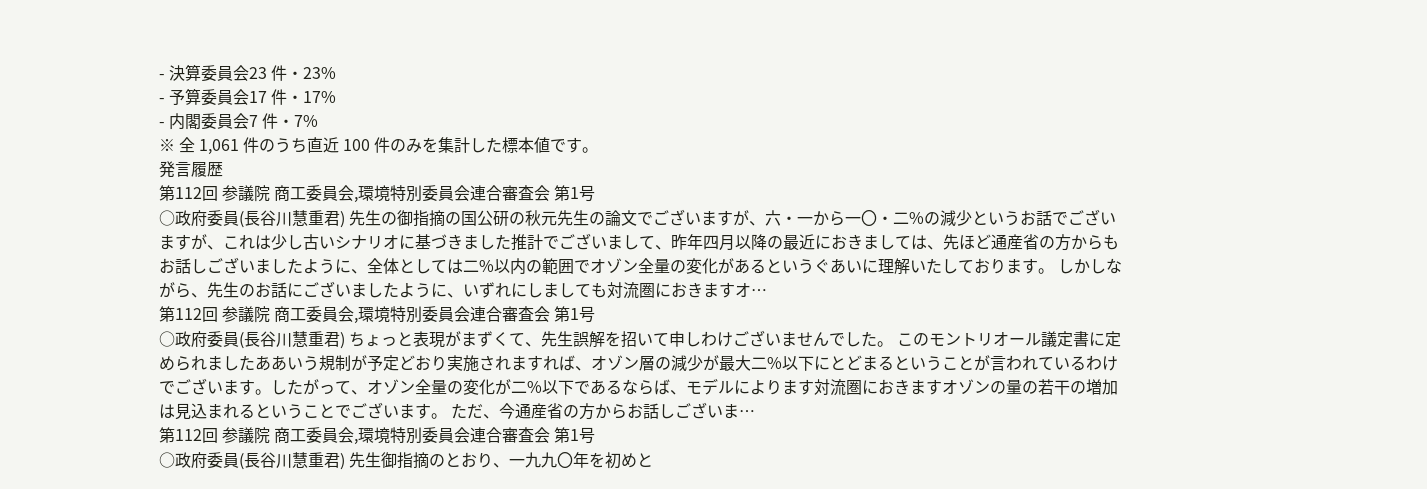- 決算委員会23 件・23%
- 予算委員会17 件・17%
- 内閣委員会7 件・7%
※ 全 1,061 件のうち直近 100 件のみを集計した標本値です。
発言履歴
第112回 参議院 商工委員会,環境特別委員会連合審査会 第1号
○政府委員(長谷川慧重君) 先生の御指摘の国公研の秋元先生の論文でございますが、六・一から一〇・二%の減少というお話でございますが、これは少し古いシナリオに基づきました推計でございまして、昨年四月以降の最近におきましては、先ほど通産省の方からもお話しございましたように、全体としては二%以内の範囲でオゾン全量の変化があるというぐあいに理解いたしております。 しかしながら、先生のお話にございましたように、いずれにしましても対流圏におきますオ…
第112回 参議院 商工委員会,環境特別委員会連合審査会 第1号
○政府委員(長谷川慧重君) ちょっと表現がまずくて、先生誤解を招いて申しわけございませんでした。 このモントリオール議定書に定められましたああいう規制が予定どおり実施されますれば、オゾン層の減少が最大二%以下にとどまるということが言われているわけでございます。したがって、オゾン全量の変化が二%以下であるならば、モデルによります対流圏におきますオゾンの量の若干の増加は見込まれるということでございます。 ただ、今通産省の方からお話しございま…
第112回 参議院 商工委員会,環境特別委員会連合審査会 第1号
○政府委員(長谷川慧重君) 先生御指摘のとおり、一九九〇年を初めと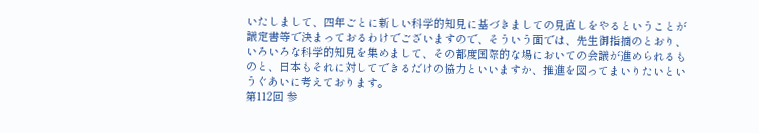いたしまして、四年ごとに新しい科学的知見に基づきましての見直しをやるということが議定書等で決まっておるわけでございますので、そういう面では、先生御指摘のとおり、いろいろな科学的知見を集めまして、その都度国際的な場においての会議が進められるものと、日本もそれに対してできるだけの協力といいますか、推進を図ってまいりたいというぐあいに考えております。
第112回 参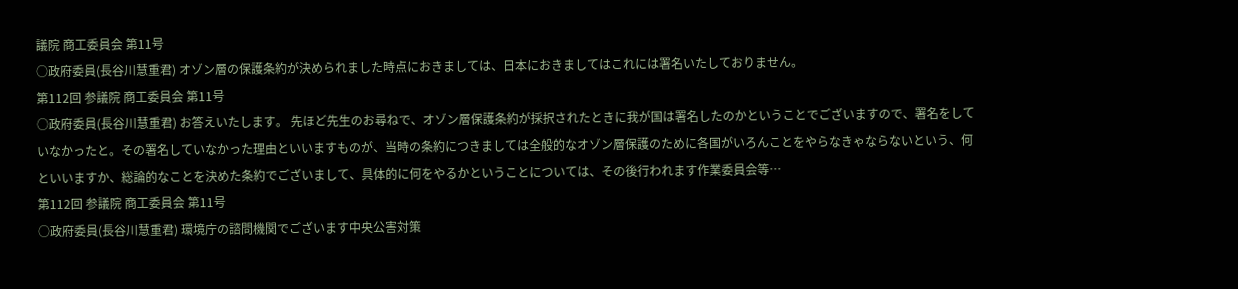議院 商工委員会 第11号
○政府委員(長谷川慧重君) オゾン層の保護条約が決められました時点におきましては、日本におきましてはこれには署名いたしておりません。
第112回 参議院 商工委員会 第11号
○政府委員(長谷川慧重君) お答えいたします。 先ほど先生のお尋ねで、オゾン層保護条約が採択されたときに我が国は署名したのかということでございますので、署名をしていなかったと。その署名していなかった理由といいますものが、当時の条約につきましては全般的なオゾン層保護のために各国がいろんことをやらなきゃならないという、何といいますか、総論的なことを決めた条約でございまして、具体的に何をやるかということについては、その後行われます作業委員会等…
第112回 参議院 商工委員会 第11号
○政府委員(長谷川慧重君) 環境庁の諮問機関でございます中央公害対策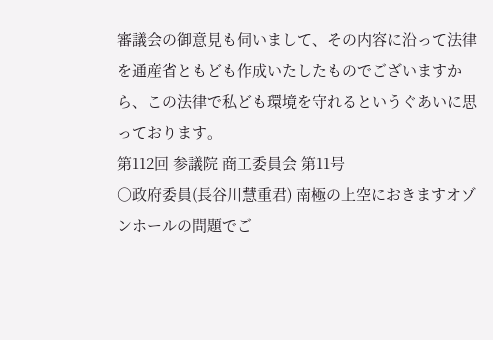審議会の御意見も伺いまして、その内容に沿って法律を通産省ともども作成いたしたものでございますから、この法律で私ども環境を守れるというぐあいに思っております。
第112回 参議院 商工委員会 第11号
○政府委員(長谷川慧重君) 南極の上空におきますオゾンホールの問題でご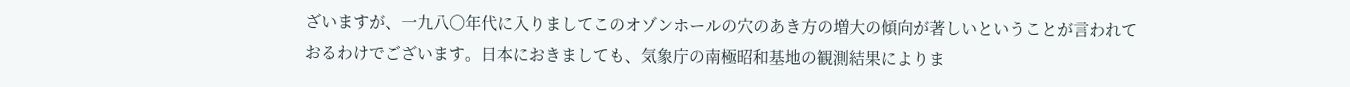ざいますが、一九八〇年代に入りましてこのオゾンホールの穴のあき方の増大の傾向が著しいということが言われておるわけでございます。日本におきましても、気象庁の南極昭和基地の観測結果によりま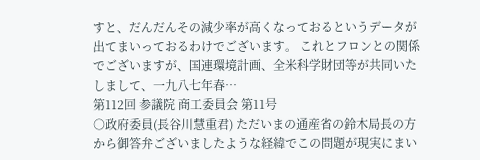すと、だんだんその減少率が高くなっておるというデータが出てまいっておるわけでございます。 これとフロンとの関係でございますが、国連環境計画、全米科学財団等が共同いたしまして、一九八七年春…
第112回 参議院 商工委員会 第11号
○政府委員(長谷川慧重君) ただいまの通産省の鈴木局長の方から御答弁ございましたような経緯でこの問題が現実にまい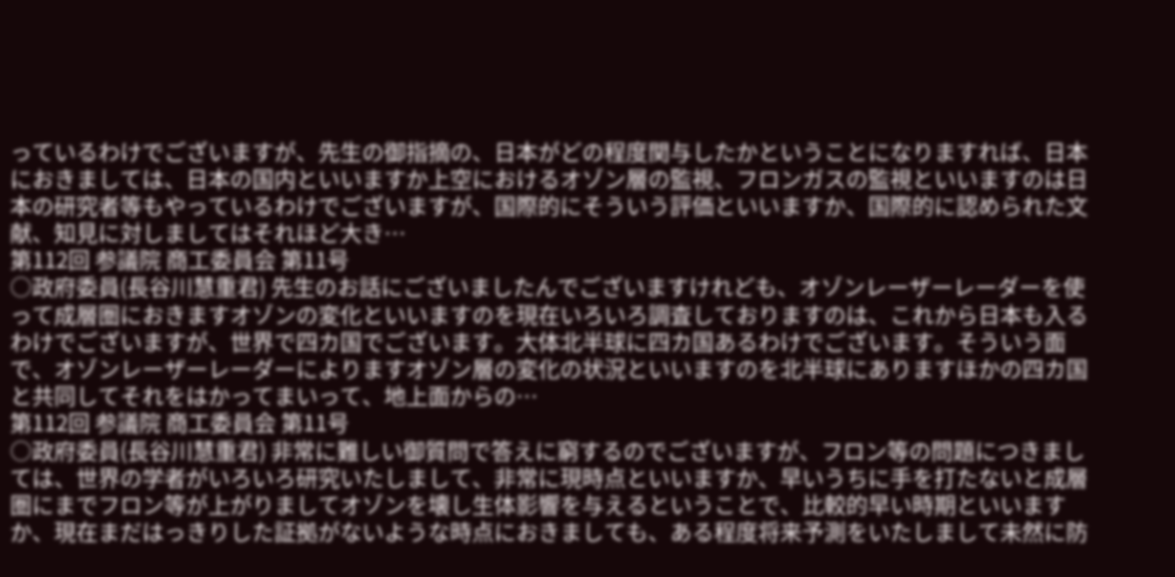っているわけでございますが、先生の御指摘の、日本がどの程度関与したかということになりますれば、日本におきましては、日本の国内といいますか上空におけるオゾン層の監視、フロンガスの監視といいますのは日本の研究者等もやっているわけでございますが、国際的にそういう評価といいますか、国際的に認められた文献、知見に対しましてはそれほど大き…
第112回 参議院 商工委員会 第11号
○政府委員(長谷川慧重君) 先生のお話にございましたんでございますけれども、オゾンレーザーレーダーを使って成層圏におきますオゾンの変化といいますのを現在いろいろ調査しておりますのは、これから日本も入るわけでございますが、世界で四カ国でございます。大体北半球に四カ国あるわけでございます。そういう面で、オゾンレーザーレーダーによりますオゾン層の変化の状況といいますのを北半球にありますほかの四カ国と共同してそれをはかってまいって、地上面からの…
第112回 参議院 商工委員会 第11号
○政府委員(長谷川慧重君) 非常に難しい御質問で答えに窮するのでございますが、フロン等の問題につきましては、世界の学者がいろいろ研究いたしまして、非常に現時点といいますか、早いうちに手を打たないと成層圏にまでフロン等が上がりましてオゾンを壊し生体影響を与えるということで、比較的早い時期といいますか、現在まだはっきりした証拠がないような時点におきましても、ある程度将来予測をいたしまして未然に防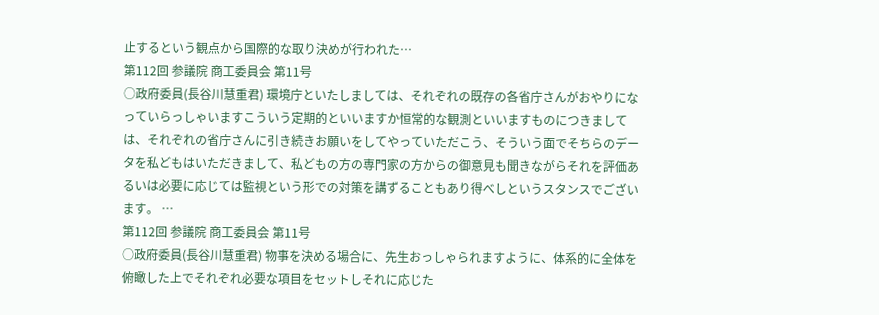止するという観点から国際的な取り決めが行われた…
第112回 参議院 商工委員会 第11号
○政府委員(長谷川慧重君) 環境庁といたしましては、それぞれの既存の各省庁さんがおやりになっていらっしゃいますこういう定期的といいますか恒常的な観測といいますものにつきましては、それぞれの省庁さんに引き続きお願いをしてやっていただこう、そういう面でそちらのデータを私どもはいただきまして、私どもの方の専門家の方からの御意見も聞きながらそれを評価あるいは必要に応じては監視という形での対策を講ずることもあり得べしというスタンスでございます。 …
第112回 参議院 商工委員会 第11号
○政府委員(長谷川慧重君) 物事を決める場合に、先生おっしゃられますように、体系的に全体を俯瞰した上でそれぞれ必要な項目をセットしそれに応じた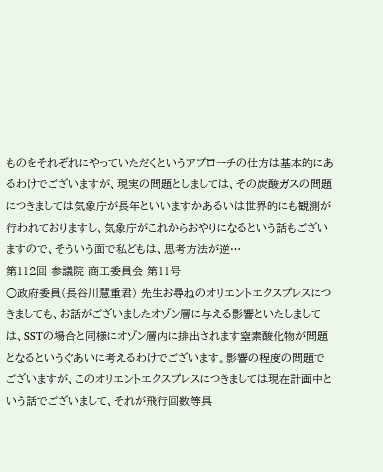ものをそれぞれにやっていただくというアプローチの仕方は基本的にあるわけでございますが、現実の問題としましては、その炭酸ガスの問題につきましては気象庁が長年といいますかあるいは世界的にも観測が行われておりますし、気象庁がこれからおやりになるという話もございますので、そういう面で私どもは、思考方法が逆…
第112回 参議院 商工委員会 第11号
○政府委員(長谷川慧重君) 先生お尋ねのオリエントエクスプレスにつきましても、お話がございましたオゾン層に与える影響といたしましては、SSTの場合と同様にオゾン層内に排出されます窒素酸化物が問題となるというぐあいに考えるわけでございます。影響の程度の問題でございますが、このオリエントエクスプレスにつきましては現在計画中という話でございまして、それが飛行回数等具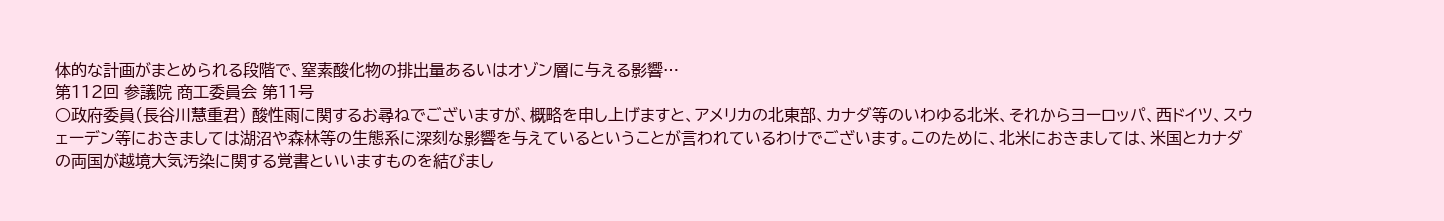体的な計画がまとめられる段階で、窒素酸化物の排出量あるいはオゾン層に与える影響…
第112回 参議院 商工委員会 第11号
○政府委員(長谷川慧重君) 酸性雨に関するお尋ねでございますが、概略を申し上げますと、アメリカの北東部、カナダ等のいわゆる北米、それからヨーロッパ、西ドイツ、スウェーデン等におきましては湖沼や森林等の生態系に深刻な影響を与えているということが言われているわけでございます。このために、北米におきましては、米国とカナダの両国が越境大気汚染に関する覚書といいますものを結びまし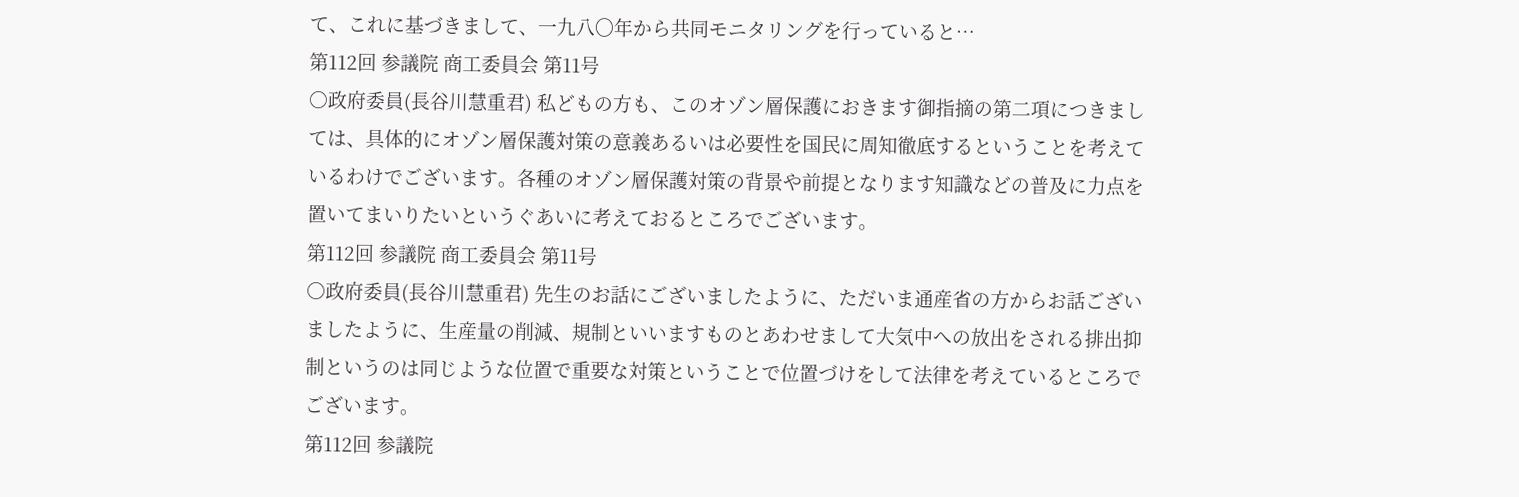て、これに基づきまして、一九八〇年から共同モニタリングを行っていると…
第112回 参議院 商工委員会 第11号
○政府委員(長谷川慧重君) 私どもの方も、このオゾン層保護におきます御指摘の第二項につきましては、具体的にオゾン層保護対策の意義あるいは必要性を国民に周知徹底するということを考えているわけでございます。各種のオゾン層保護対策の背景や前提となります知識などの普及に力点を置いてまいりたいというぐあいに考えておるところでございます。
第112回 参議院 商工委員会 第11号
○政府委員(長谷川慧重君) 先生のお話にございましたように、ただいま通産省の方からお話ございましたように、生産量の削減、規制といいますものとあわせまして大気中への放出をされる排出抑制というのは同じような位置で重要な対策ということで位置づけをして法律を考えているところでございます。
第112回 参議院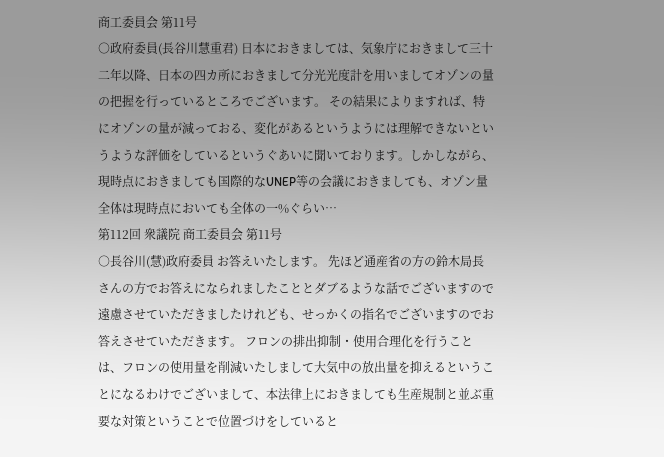商工委員会 第11号
○政府委員(長谷川慧重君) 日本におきましては、気象庁におきまして三十二年以降、日本の四カ所におきまして分光光度計を用いましてオゾンの量の把握を行っているところでございます。 その結果によりますれば、特にオゾンの量が減っておる、変化があるというようには理解できないというような評価をしているというぐあいに聞いております。しかしながら、現時点におきましても国際的なUNEP等の会議におきましても、オゾン量全体は現時点においても全体の一%ぐらい…
第112回 衆議院 商工委員会 第11号
○長谷川(慧)政府委員 お答えいたします。 先ほど通産省の方の鈴木局長さんの方でお答えになられましたこととダブるような話でございますので遠慮させていただきましたけれども、せっかくの指名でございますのでお答えさせていただきます。 フロンの排出抑制・使用合理化を行うことは、フロンの使用量を削減いたしまして大気中の放出量を抑えるということになるわけでございまして、本法律上におきましても生産規制と並ぶ重要な対策ということで位置づけをしていると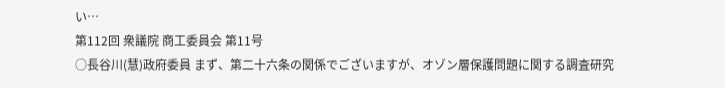い…
第112回 衆議院 商工委員会 第11号
○長谷川(慧)政府委員 まず、第二十六条の関係でございますが、オゾン層保護問題に関する調査研究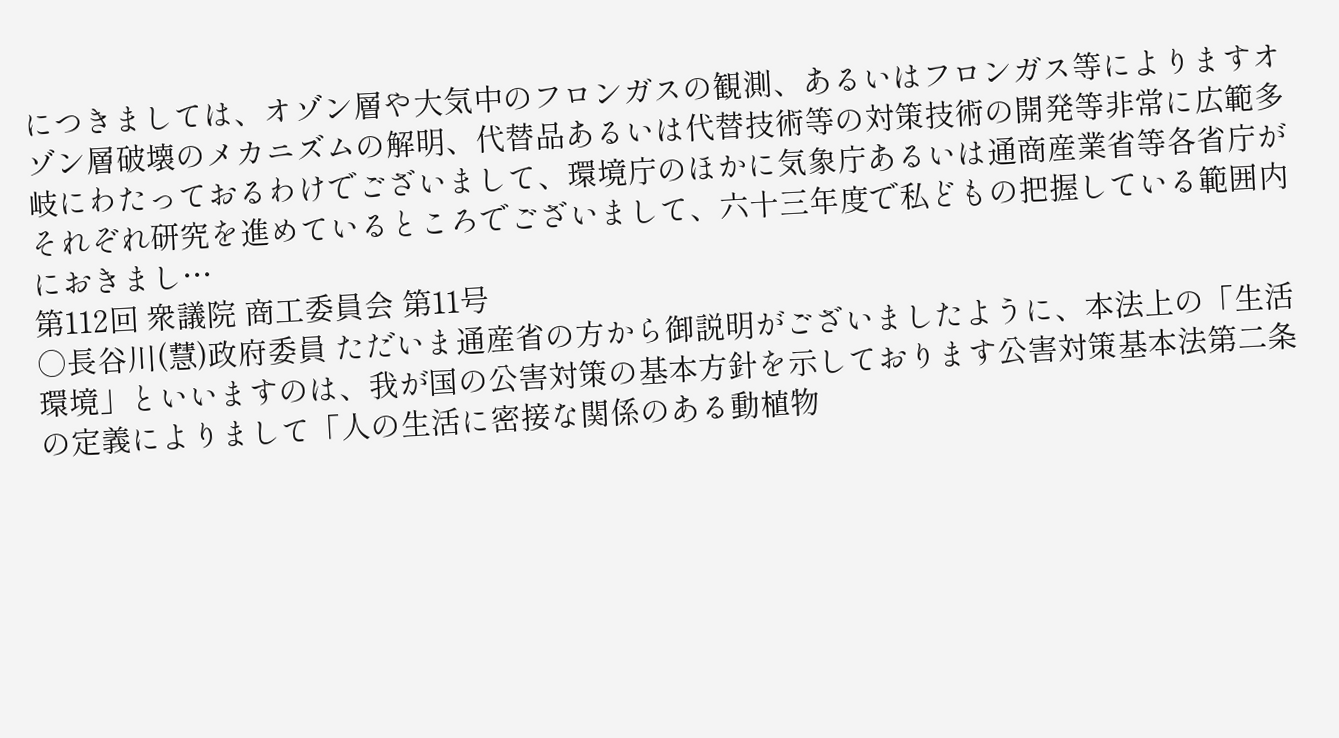につきましては、オゾン層や大気中のフロンガスの観測、あるいはフロンガス等によりますオゾン層破壊のメカニズムの解明、代替品あるいは代替技術等の対策技術の開発等非常に広範多岐にわたっておるわけでございまして、環境庁のほかに気象庁あるいは通商産業省等各省庁がそれぞれ研究を進めているところでございまして、六十三年度で私どもの把握している範囲内におきまし…
第112回 衆議院 商工委員会 第11号
○長谷川(慧)政府委員 ただいま通産省の方から御説明がございましたように、本法上の「生活環境」といいますのは、我が国の公害対策の基本方針を示しております公害対策基本法第二条の定義によりまして「人の生活に密接な関係のある動植物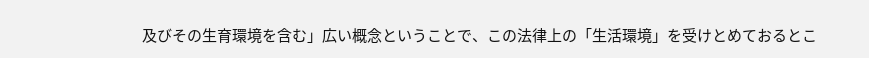及びその生育環境を含む」広い概念ということで、この法律上の「生活環境」を受けとめておるとこ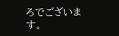ろでございます。